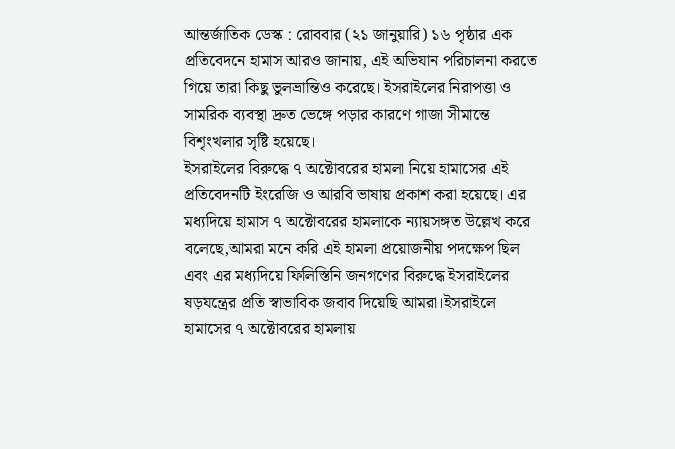আন্তর্জাতিক ডেস্ক : রোববার (২১ জানুয়ারি) ১৬ পৃষ্ঠার এক প্রতিবেদনে হামাস আরও জানায়, এই অভিযান পরিচালনা করতে গিয়ে তারা কিছু ভুলভ্রান্তিও করেছে। ইসরাইলের নিরাপত্তা ও সামরিক ব্যবস্থা দ্রুত ভেঙ্গে পড়ার কারণে গাজা সীমান্তে বিশৃংখলার সৃষ্টি হয়েছে।
ইসরাইলের বিরুদ্ধে ৭ অক্টোবরের হামলা নিয়ে হামাসের এই প্রতিবেদনটি ইংরেজি ও আরবি ভাষায় প্রকাশ করা হয়েছে। এর মধ্যদিয়ে হামাস ৭ অক্টোবরের হামলাকে ন্যায়সঙ্গত উল্লেখ করে বলেছে,আমরা মনে করি এই হামলা প্রয়োজনীয় পদক্ষেপ ছিল এবং এর মধ্যদিয়ে ফিলিস্তিনি জনগণের বিরুদ্ধে ইসরাইলের ষড়যন্ত্রের প্রতি স্বাভাবিক জবাব দিয়েছি আমরা।ইসরাইলে হামাসের ৭ অক্টোবরের হামলায়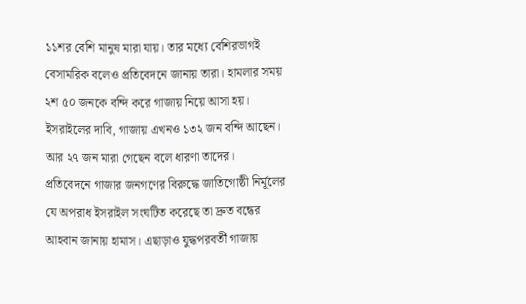১১শর বেশি মানুষ মারা যায়। তার মধ্যে বেশিরভাগই বেসামরিক বলেও প্রতিবেদনে জানায় তারা। হামলার সময় ২শ ৫০ জনকে বন্দি করে গাজায় নিয়ে আসা হয়। ইসরাইলের দাবি, গাজায় এখনও ১৩২ জন বন্দি আছেন। আর ২৭ জন মারা গেছেন বলে ধারণা তাদের।
প্রতিবেদনে গাজার জনগণের বিরুদ্ধে জাতিগোষ্ঠী নির্মূলের যে অপরাধ ইসরাইল সংঘটিত করেছে তা দ্রুত বন্ধের আহবান জানায় হামাস। এছাড়াও যুদ্ধপরবর্তী গাজায়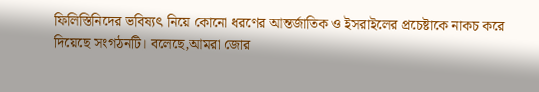ফিলিস্তিনিদের ভবিষ্যৎ নিয়ে কোনো ধরণের আন্তর্জাতিক ও ইসরাইলের প্রচেষ্টাকে নাকচ করে দিয়েছে সংগঠনটি। বলেছে,আমরা জোর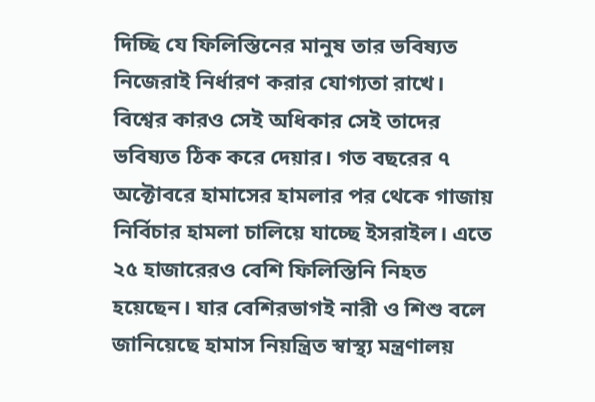দিচ্ছি যে ফিলিস্তিনের মানুষ তার ভবিষ্যত নিজেরাই নির্ধারণ করার যোগ্যতা রাখে।
বিশ্বের কারও সেই অধিকার সেই তাদের ভবিষ্যত ঠিক করে দেয়ার। গত বছরের ৭ অক্টোবরে হামাসের হামলার পর থেকে গাজায় নির্বিচার হামলা চালিয়ে যাচ্ছে ইসরাইল। এতে ২৫ হাজারেরও বেশি ফিলিস্তিনি নিহত হয়েছেন। যার বেশিরভাগই নারী ও শিশু বলে জানিয়েছে হামাস নিয়ন্ত্রিত স্বাস্থ্য মন্ত্রণালয়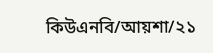কিউএনবি/আয়শা/২১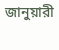জানুয়ারী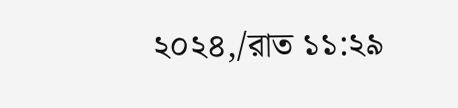২০২৪,/রাত ১১:২৯